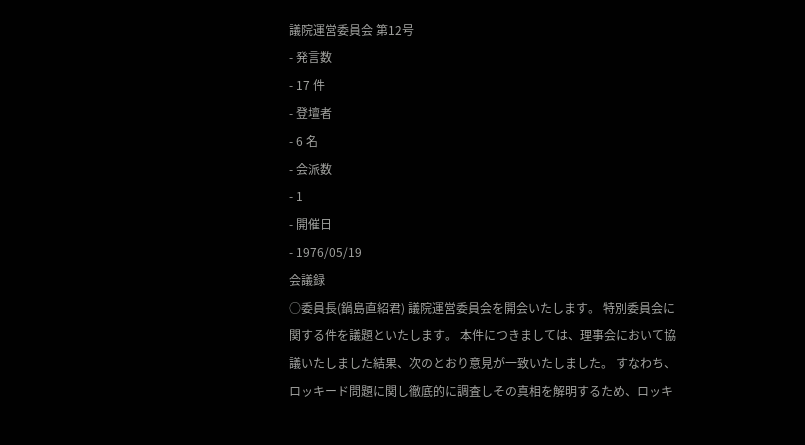議院運営委員会 第12号
- 発言数
- 17 件
- 登壇者
- 6 名
- 会派数
- 1
- 開催日
- 1976/05/19
会議録
○委員長(鍋島直紹君) 議院運営委員会を開会いたします。 特別委員会に関する件を議題といたします。 本件につきましては、理事会において協議いたしました結果、次のとおり意見が一致いたしました。 すなわち、ロッキード問題に関し徹底的に調査しその真相を解明するため、ロッキ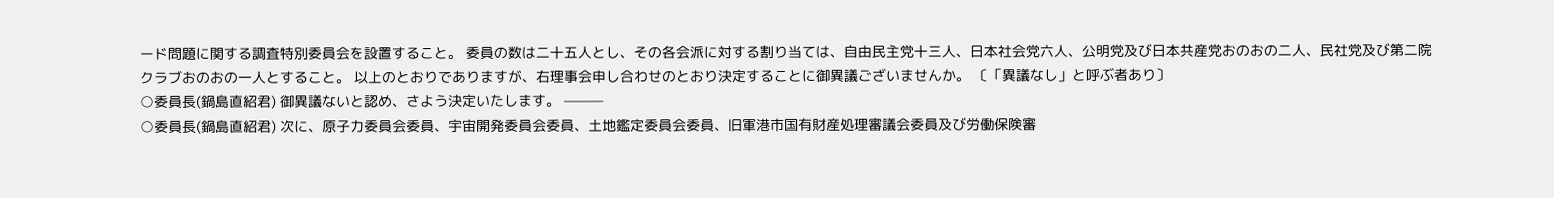ード問題に関する調査特別委員会を設置すること。 委員の数は二十五人とし、その各会派に対する割り当ては、自由民主党十三人、日本社会党六人、公明党及び日本共産党おのおの二人、民社党及び第二院クラブおのおの一人とすること。 以上のとおりでありますが、右理事会申し合わせのとおり決定することに御異議ございませんか。 〔「異議なし」と呼ぶ者あり〕
○委員長(鍋島直紹君) 御異議ないと認め、さよう決定いたします。 ———
○委員長(鍋島直紹君) 次に、原子力委員会委員、宇宙開発委員会委員、土地鑑定委員会委員、旧軍港市国有財産処理審議会委員及び労働保険審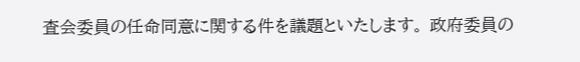査会委員の任命同意に関する件を議題といたします。 政府委員の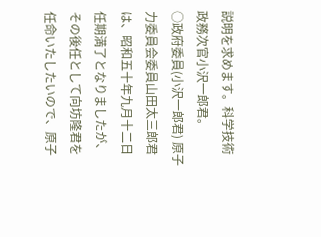説明を求めます。科学技術政務次官小沢一郎君。
○政府委員(小沢一郎君) 原子力委員会委員山田太三郎君は、昭和五十年九月十二日任期満了となりましたが、その後任として向坊隆君を任命いたしたいので、原子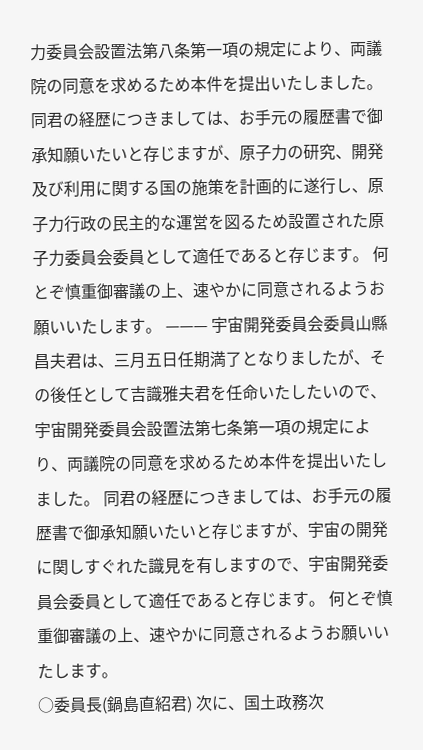力委員会設置法第八条第一項の規定により、両議院の同意を求めるため本件を提出いたしました。 同君の経歴につきましては、お手元の履歴書で御承知願いたいと存じますが、原子力の研究、開発及び利用に関する国の施策を計画的に遂行し、原子力行政の民主的な運営を図るため設置された原子力委員会委員として適任であると存じます。 何とぞ慎重御審議の上、速やかに同意されるようお願いいたします。 ——— 宇宙開発委員会委員山縣昌夫君は、三月五日任期満了となりましたが、その後任として吉識雅夫君を任命いたしたいので、宇宙開発委員会設置法第七条第一項の規定により、両議院の同意を求めるため本件を提出いたしました。 同君の経歴につきましては、お手元の履歴書で御承知願いたいと存じますが、宇宙の開発に関しすぐれた識見を有しますので、宇宙開発委員会委員として適任であると存じます。 何とぞ慎重御審議の上、速やかに同意されるようお願いいたします。
○委員長(鍋島直紹君) 次に、国土政務次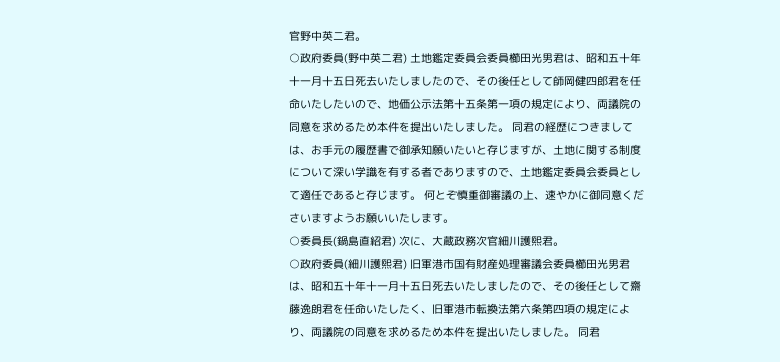官野中英二君。
○政府委員(野中英二君) 土地鑑定委員会委員櫛田光男君は、昭和五十年十一月十五日死去いたしましたので、その後任として師岡健四郎君を任命いたしたいので、地価公示法第十五条第一項の規定により、両議院の同意を求めるため本件を提出いたしました。 同君の経歴につきましては、お手元の履歴書で御承知願いたいと存じますが、土地に関する制度について深い学識を有する者でありますので、土地鑑定委員会委員として適任であると存じます。 何とぞ慎重御審議の上、速やかに御同意くださいますようお願いいたします。
○委員長(鍋島直紹君) 次に、大蔵政務次官細川護煕君。
○政府委員(細川護煕君) 旧軍港市国有財産処理審議会委員櫛田光男君は、昭和五十年十一月十五日死去いたしましたので、その後任として齋藤逸朗君を任命いたしたく、旧軍港市転換法第六条第四項の規定により、両議院の同意を求めるため本件を提出いたしました。 同君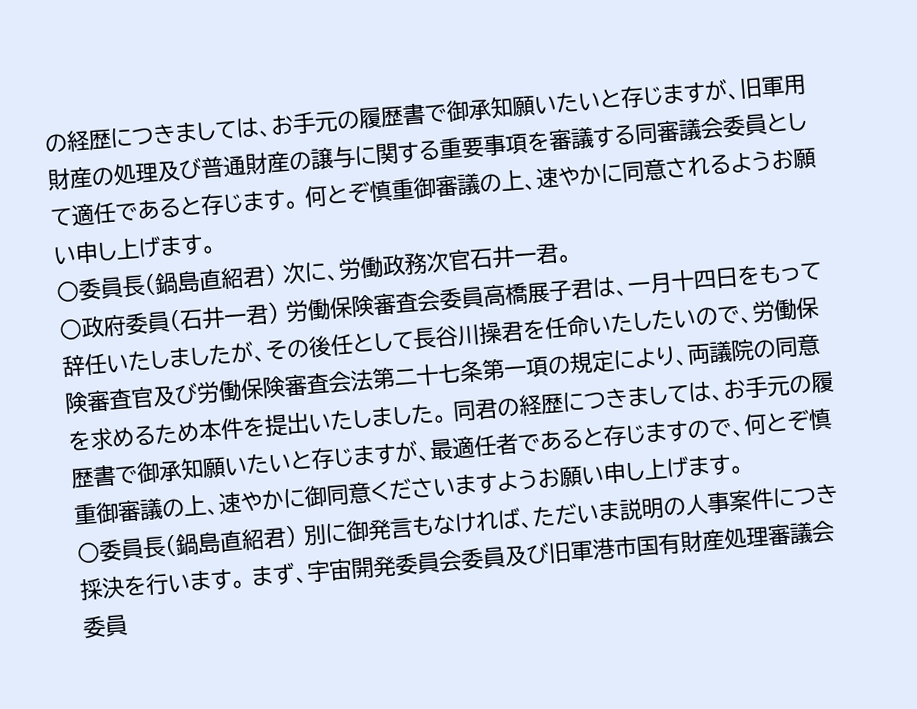の経歴につきましては、お手元の履歴書で御承知願いたいと存じますが、旧軍用財産の処理及び普通財産の譲与に関する重要事項を審議する同審議会委員として適任であると存じます。 何とぞ慎重御審議の上、速やかに同意されるようお願い申し上げます。
○委員長(鍋島直紹君) 次に、労働政務次官石井一君。
○政府委員(石井一君) 労働保険審査会委員高橋展子君は、一月十四日をもって辞任いたしましたが、その後任として長谷川操君を任命いたしたいので、労働保険審査官及び労働保険審査会法第二十七条第一項の規定により、両議院の同意を求めるため本件を提出いたしました。 同君の経歴につきましては、お手元の履歴書で御承知願いたいと存じますが、最適任者であると存じますので、何とぞ慎重御審議の上、速やかに御同意くださいますようお願い申し上げます。
○委員長(鍋島直紹君) 別に御発言もなければ、ただいま説明の人事案件につき採決を行います。 まず、宇宙開発委員会委員及び旧軍港市国有財産処理審議会委員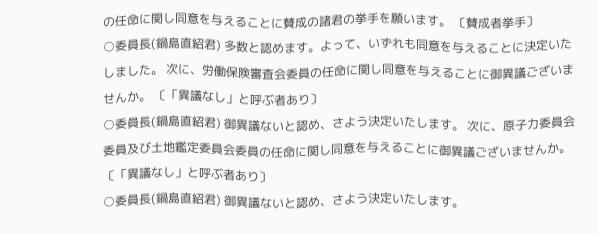の任命に関し同意を与えることに賛成の諸君の挙手を願います。 〔賛成者挙手〕
○委員長(鍋島直紹君) 多数と認めます。よって、いずれも同意を与えることに決定いたしました。 次に、労働保険審査会委員の任命に関し同意を与えることに御異議ございませんか。 〔「異議なし」と呼ぶ者あり〕
○委員長(鍋島直紹君) 御異議ないと認め、さよう決定いたします。 次に、原子力委員会委員及び土地鑑定委員会委員の任命に関し同意を与えることに御異議ございませんか。 〔「異議なし」と呼ぶ者あり〕
○委員長(鍋島直紹君) 御異議ないと認め、さよう決定いたします。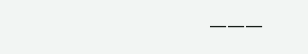———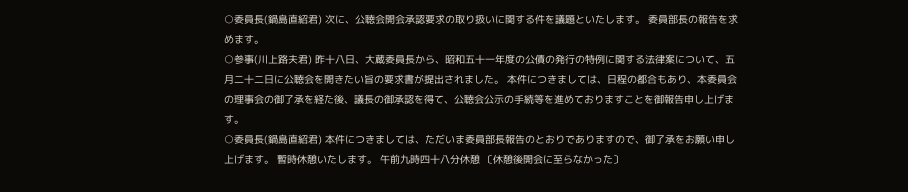○委員長(鍋島直紹君) 次に、公聴会開会承認要求の取り扱いに関する件を議題といたします。 委員部長の報告を求めます。
○参事(川上路夫君) 昨十八日、大蔵委員長から、昭和五十一年度の公債の発行の特例に関する法律案について、五月二十二日に公聴会を開きたい旨の要求書が提出されました。 本件につきましては、日程の都合もあり、本委員会の理事会の御了承を経た後、議長の御承認を得て、公聴会公示の手続等を進めておりますことを御報告申し上げます。
○委員長(鍋島直紹君) 本件につきましては、ただいま委員部長報告のとおりでありますので、御了承をお願い申し上げます。 暫時休憩いたします。 午前九時四十八分休憩 〔休憩後開会に至らなかった〕